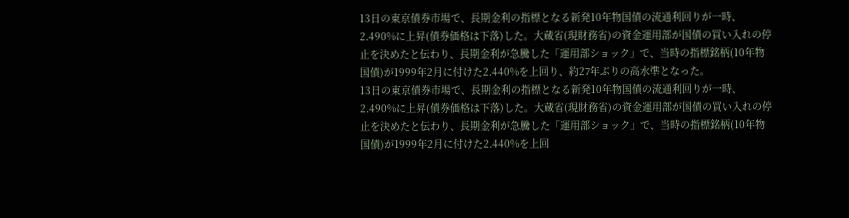13日の東京債券市場で、長期金利の指標となる新発10年物国債の流通利回りが一時、2.490%に上昇(債券価格は下落)した。大蔵省(現財務省)の資金運用部が国債の買い入れの停止を決めたと伝わり、長期金利が急騰した「運用部ショック」で、当時の指標銘柄(10年物国債)が1999年2月に付けた2.440%を上回り、約27年ぶりの高水準となった。
13日の東京債券市場で、長期金利の指標となる新発10年物国債の流通利回りが一時、2.490%に上昇(債券価格は下落)した。大蔵省(現財務省)の資金運用部が国債の買い入れの停止を決めたと伝わり、長期金利が急騰した「運用部ショック」で、当時の指標銘柄(10年物国債)が1999年2月に付けた2.440%を上回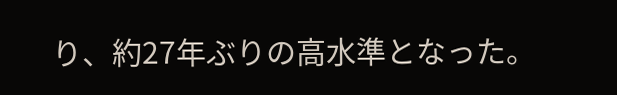り、約27年ぶりの高水準となった。